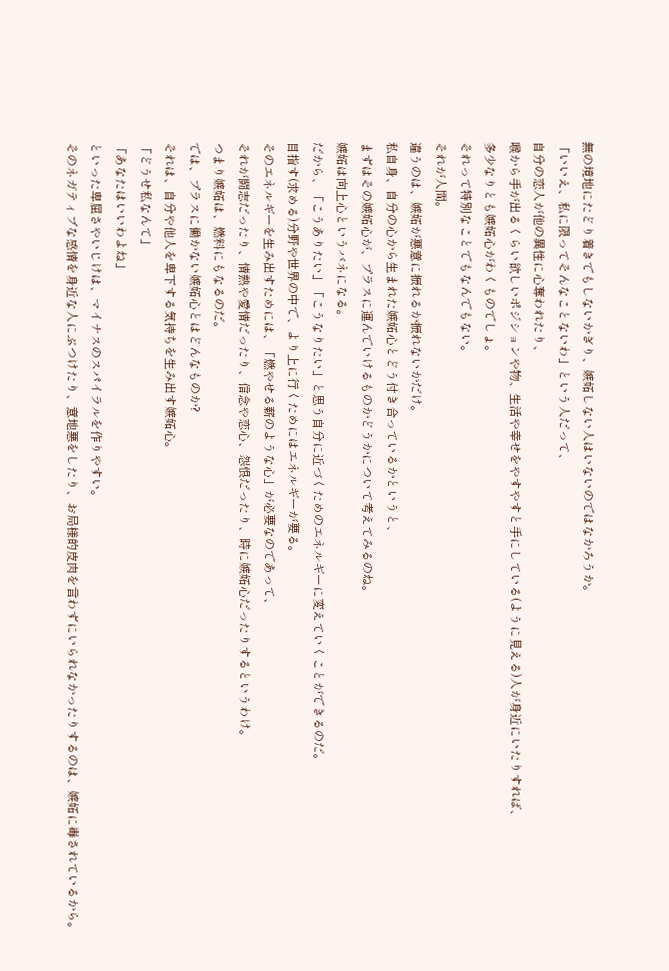無の境地にたどり着きでもしないかぎり、嫉妬しない人はいないのではなかろうか。
「いいえ、私に限ってそんなことないわ」という人だって、
自分の恋人が他の異性に心奪われたり、
喉から手が出るくらい欲しいポジションや物、生活や幸せをやすやすと手にしている(ように見える)人が身近にいたりすれば、
多少なりとも嫉妬心がわくものでしょ。
それって特別なことでもなんでもない。
それが人間。
違うのは、嫉妬が悪意に振れるか振れないかだけ。
私自身、自分の心から生まれた嫉妬心とどう付き合っているかというと、
まずはその嫉妬心が、プラスに運んでいけるものかどうかについて考えてみるのね。
嫉妬は向上心というバネになる。
だから、「こうありたい」「こうなりたい」と思う自分に近づくためのエネルギーに変えていくことができるのだ。
目指す(求める)分野や世界の中で、より上に行くためにはエネルギーが要る。
そのエネルギーを生み出すためには、「燃やせる薪のような心」が必要なのであって、
それが闘志だったり、情熱や愛情だったり、信念や恋心、怨恨だったり、時に嫉妬心だったりするというわけ。
つまり嫉妬は、燃料にもなるのだ。
では、プラスに働かない嫉妬心とはどんなものか?
それは、自分や他人を卑下する気持ちを生み出す嫉妬心。
「どうせ私なんて」
「あなたはいいわよね」
といった卑屈さやいじけは、マイナスのスパイラルを作りやすい。
そのネガティブな感情を身近な人にぶつけたり、意地悪をしたり、お局様的皮肉を言わずにいられなかったりするのは、嫉妬に毒されているから。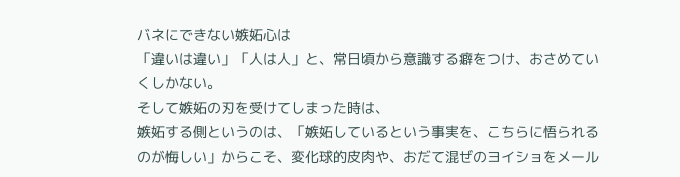バネにできない嫉妬心は
「違いは違い」「人は人」と、常日頃から意識する癖をつけ、おさめていくしかない。
そして嫉妬の刃を受けてしまった時は、
嫉妬する側というのは、「嫉妬しているという事実を、こちらに悟られるのが悔しい」からこそ、変化球的皮肉や、おだて混ぜのヨイショをメール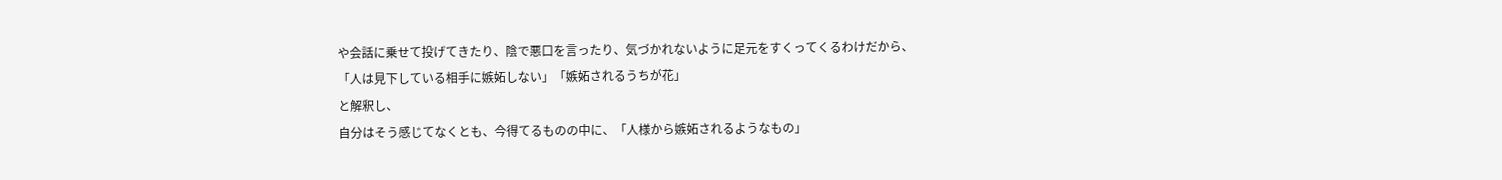や会話に乗せて投げてきたり、陰で悪口を言ったり、気づかれないように足元をすくってくるわけだから、
「人は見下している相手に嫉妬しない」「嫉妬されるうちが花」
と解釈し、
自分はそう感じてなくとも、今得てるものの中に、「人様から嫉妬されるようなもの」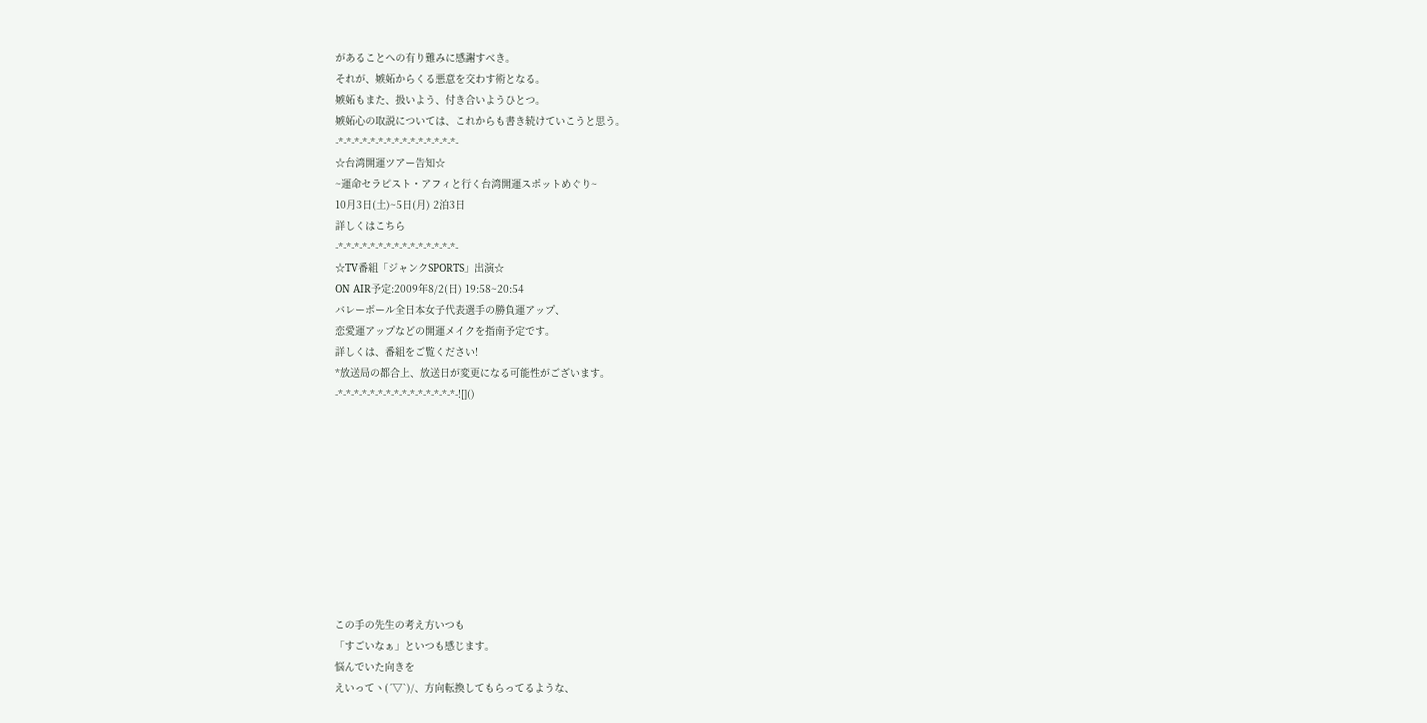があることへの有り難みに感謝すべき。
それが、嫉妬からくる悪意を交わす術となる。
嫉妬もまた、扱いよう、付き合いようひとつ。
嫉妬心の取説については、これからも書き続けていこうと思う。
-*-*-*-*-*-*-*-*-*-*-*-*-*-*-*-
☆台湾開運ツアー告知☆
~運命セラピスト・アフィと行く台湾開運スポットめぐり~
10月3日(土)~5日(月) 2泊3日
詳しくはこちら
-*-*-*-*-*-*-*-*-*-*-*-*-*-*-*-
☆TV番組「ジャンクSPORTS」出演☆
ON AIR予定:2009年8/2(日) 19:58~20:54
バレーボール全日本女子代表選手の勝負運アップ、
恋愛運アップなどの開運メイクを指南予定です。
詳しくは、番組をご覧ください!
*放送局の都合上、放送日が変更になる可能性がございます。
-*-*-*-*-*-*-*-*-*-*-*-*-*-*-*-![]()










この手の先生の考え方いつも
「すごいなぁ」といつも感じます。
悩んでいた向きを
えいってヽ(´▽`)/、方向転換してもらってるような、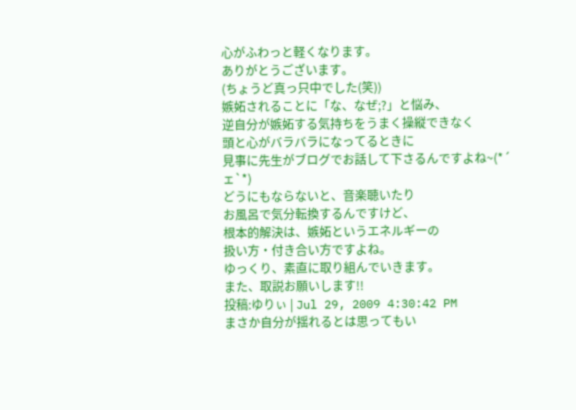心がふわっと軽くなります。
ありがとうございます。
(ちょうど真っ只中でした(笑))
嫉妬されることに「な、なぜ;?」と悩み、
逆自分が嫉妬する気持ちをうまく操縦できなく
頭と心がバラバラになってるときに
見事に先生がブログでお話して下さるんですよね~(*´ェ`*)
どうにもならないと、音楽聴いたり
お風呂で気分転換するんですけど、
根本的解決は、嫉妬というエネルギーの
扱い方・付き合い方ですよね。
ゆっくり、素直に取り組んでいきます。
また、取説お願いします!!
投稿:ゆりぃ | Jul 29, 2009 4:30:42 PM
まさか自分が揺れるとは思ってもい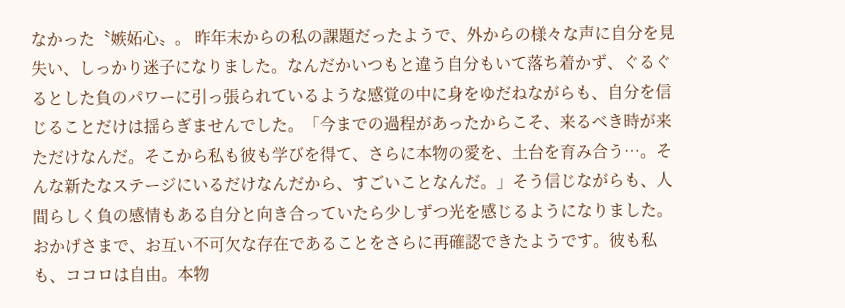なかった〝嫉妬心〟。 昨年末からの私の課題だったようで、外からの様々な声に自分を見失い、しっかり迷子になりました。なんだかいつもと違う自分もいて落ち着かず、ぐるぐるとした負のパワーに引っ張られているような感覚の中に身をゆだねながらも、自分を信じることだけは揺らぎませんでした。「今までの過程があったからこそ、来るべき時が来ただけなんだ。そこから私も彼も学びを得て、さらに本物の愛を、土台を育み合う…。そんな新たなステージにいるだけなんだから、すごいことなんだ。」そう信じながらも、人間らしく負の感情もある自分と向き合っていたら少しずつ光を感じるようになりました。おかげさまで、お互い不可欠な存在であることをさらに再確認できたようです。彼も私も、ココロは自由。本物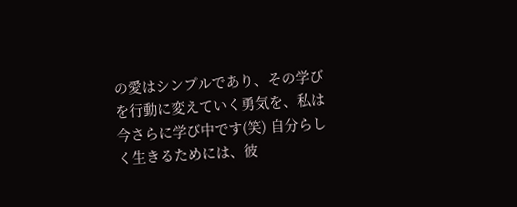の愛はシンプルであり、その学びを行動に変えていく勇気を、私は今さらに学び中です(笑) 自分らしく生きるためには、彼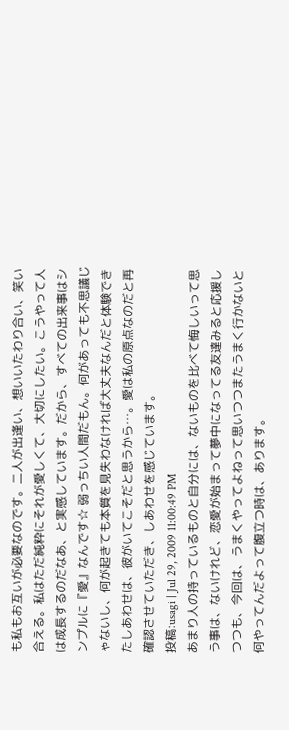も私もお互いが必要なのです。二人が出逢い、想いいたわり合い、笑い合える。私はただ純粋にそれが愛しくて、大切にしたい。こうやって人は成長するのだなあ、と実感しています。だから、すべての出来事はシンプルに『愛』なんです☆ 弱っちい人間だもん。何があっても不思議じゃないし、何が起きても本質を見失わなければ大丈夫なんだと体験できたしあわせは、彼がいてこそだと思うから…。愛は私の原点なのだと再確認させていただき、しあわせを感じています。
投稿:usagi | Jul 29, 2009 11:00:49 PM
あまり人の持っているものと自分には、ないものを比べて悔しいって思う事は、ないけれど、恋愛が始まって夢中になってる友達みると応援しつつも、今回は、うまくやってよねって思いつつまたうまく行かないと何やってんだよって腹立つ時は、あります。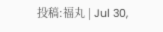投稿:福丸 | Jul 30,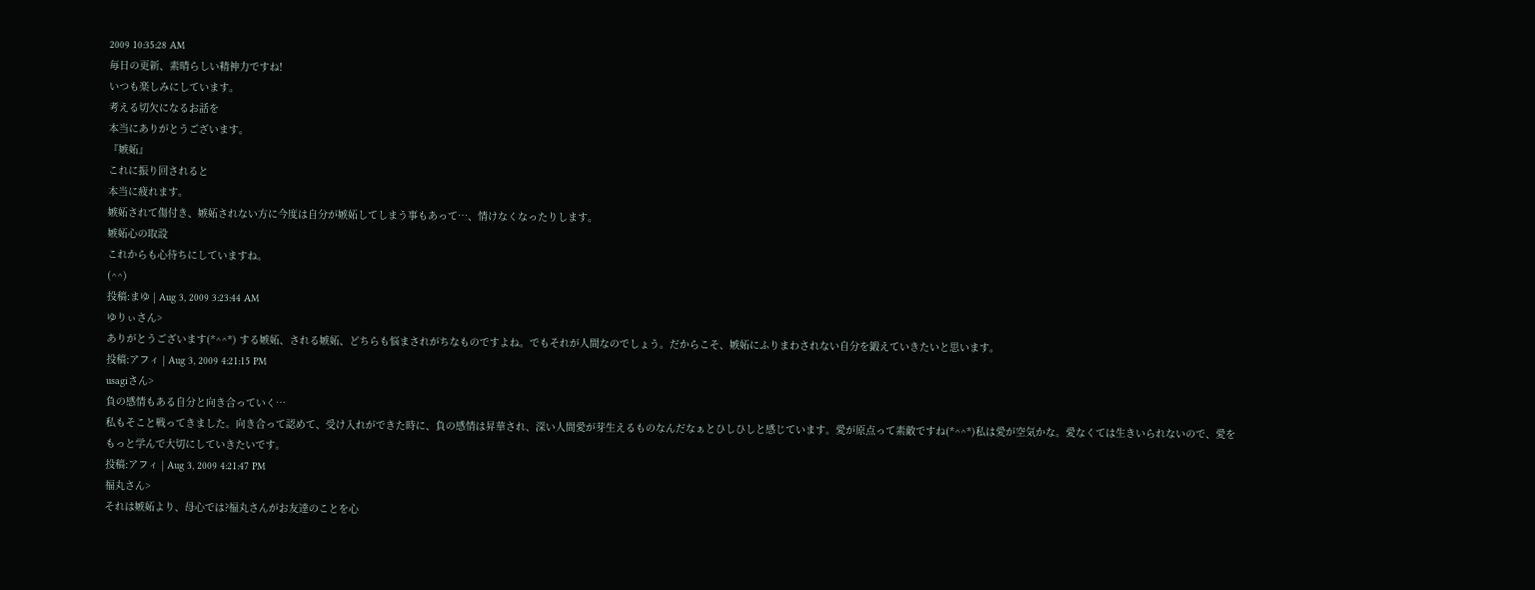2009 10:35:28 AM
毎日の更新、素晴らしい精神力ですね!
いつも楽しみにしています。
考える切欠になるお話を
本当にありがとうございます。
『嫉妬』
これに振り回されると
本当に疲れます。
嫉妬されて傷付き、嫉妬されない方に今度は自分が嫉妬してしまう事もあって…、情けなくなったりします。
嫉妬心の取設
これからも心待ちにしていますね。
(^^)
投稿:まゆ | Aug 3, 2009 3:23:44 AM
ゆりぃさん>
ありがとうございます(*^^*) する嫉妬、される嫉妬、どちらも悩まされがちなものですよね。でもそれが人間なのでしょう。だからこそ、嫉妬にふりまわされない自分を鍛えていきたいと思います。
投稿:アフィ | Aug 3, 2009 4:21:15 PM
usagiさん>
負の感情もある自分と向き合っていく…
私もそこと戦ってきました。向き合って認めて、受け入れができた時に、負の感情は昇華され、深い人間愛が芽生えるものなんだなぁとひしひしと感じています。愛が原点って素敵ですね(*^^*)私は愛が空気かな。愛なくては生きいられないので、愛をもっと学んで大切にしていきたいです。
投稿:アフィ | Aug 3, 2009 4:21:47 PM
福丸さん>
それは嫉妬より、母心では?福丸さんがお友達のことを心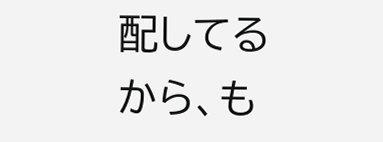配してるから、も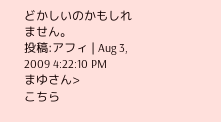どかしいのかもしれません。
投稿:アフィ | Aug 3, 2009 4:22:10 PM
まゆさん>
こちら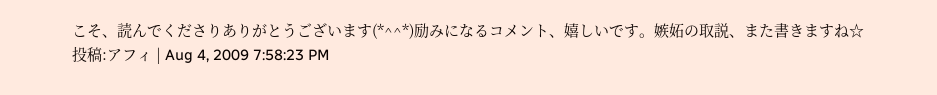こそ、読んでくださりありがとうございます(*^^*)励みになるコメント、嬉しいです。嫉妬の取説、また書きますね☆
投稿:アフィ | Aug 4, 2009 7:58:23 PM